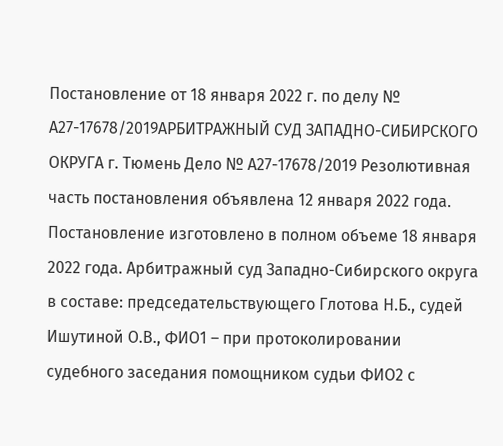Постановление от 18 января 2022 г. по делу № А27-17678/2019АРБИТРАЖНЫЙ СУД ЗАПАДНО-СИБИРСКОГО ОКРУГА г. Тюмень Дело № А27-17678/2019 Резолютивная часть постановления объявлена 12 января 2022 года. Постановление изготовлено в полном объеме 18 января 2022 года. Арбитражный суд Западно-Сибирского округа в составе: председательствующего Глотова Н.Б., судей Ишутиной О.В., ФИО1 – при протоколировании судебного заседания помощником судьи ФИО2 с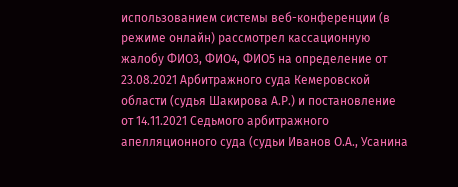использованием системы веб-конференции (в режиме онлайн) рассмотрел кассационную жалобу ФИО3, ФИО4, ФИО5 на определение от 23.08.2021 Арбитражного суда Кемеровской области (судья Шакирова А.Р.) и постановление от 14.11.2021 Седьмого арбитражного апелляционного суда (судьи Иванов О.А., Усанина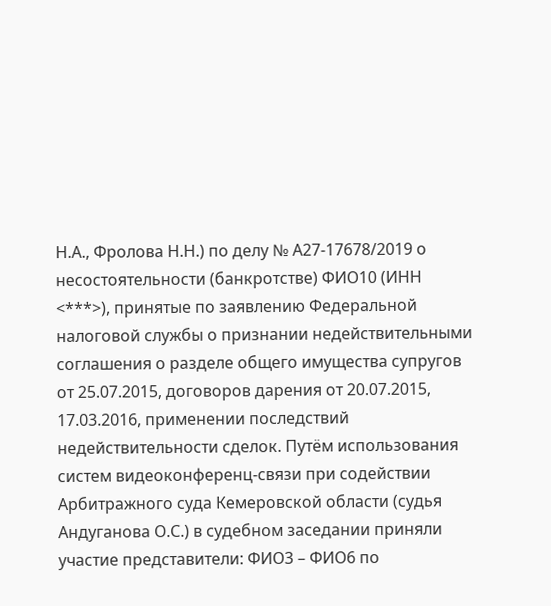Н.А., Фролова Н.Н.) по делу № А27-17678/2019 о несостоятельности (банкротстве) ФИО10 (ИНН <***>), принятые по заявлению Федеральной налоговой службы о признании недействительными соглашения о разделе общего имущества супругов от 25.07.2015, договоров дарения от 20.07.2015, 17.03.2016, применении последствий недействительности сделок. Путём использования систем видеоконференц-связи при содействии Арбитражного суда Кемеровской области (судья Андуганова О.С.) в судебном заседании приняли участие представители: ФИО3 – ФИО6 по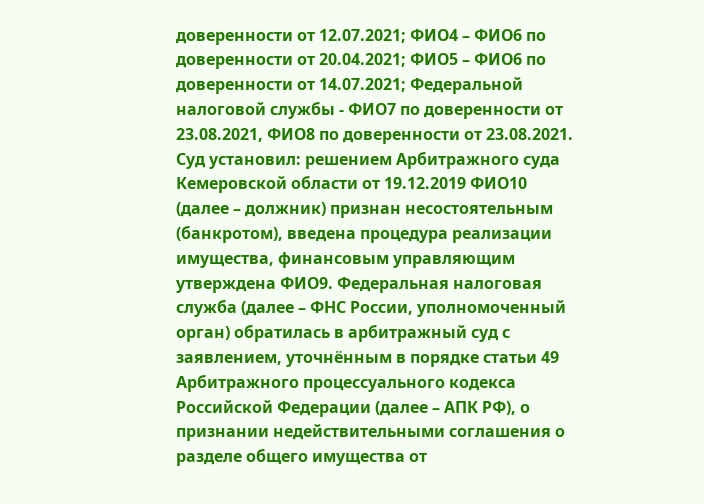доверенности от 12.07.2021; ФИО4 – ФИО6 по доверенности от 20.04.2021; ФИО5 – ФИО6 по доверенности от 14.07.2021; Федеральной налоговой службы - ФИО7 по доверенности от 23.08.2021, ФИО8 по доверенности от 23.08.2021. Суд установил: решением Арбитражного суда Кемеровской области от 19.12.2019 ФИО10 (далее – должник) признан несостоятельным (банкротом), введена процедура реализации имущества, финансовым управляющим утверждена ФИО9. Федеральная налоговая служба (далее – ФНС России, уполномоченный орган) обратилась в арбитражный суд с заявлением, уточнённым в порядке статьи 49 Арбитражного процессуального кодекса Российской Федерации (далее – АПК РФ), о признании недействительными соглашения о разделе общего имущества от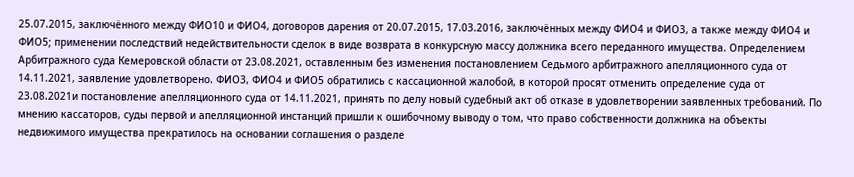25.07.2015, заключённого между ФИО10 и ФИО4, договоров дарения от 20.07.2015, 17.03.2016, заключённых между ФИО4 и ФИО3, а также между ФИО4 и ФИО5; применении последствий недействительности сделок в виде возврата в конкурсную массу должника всего переданного имущества. Определением Арбитражного суда Кемеровской области от 23.08.2021, оставленным без изменения постановлением Седьмого арбитражного апелляционного суда от 14.11.2021, заявление удовлетворено. ФИО3, ФИО4 и ФИО5 обратились с кассационной жалобой, в которой просят отменить определение суда от 23.08.2021и постановление апелляционного суда от 14.11.2021, принять по делу новый судебный акт об отказе в удовлетворении заявленных требований. По мнению кассаторов, суды первой и апелляционной инстанций пришли к ошибочному выводу о том, что право собственности должника на объекты недвижимого имущества прекратилось на основании соглашения о разделе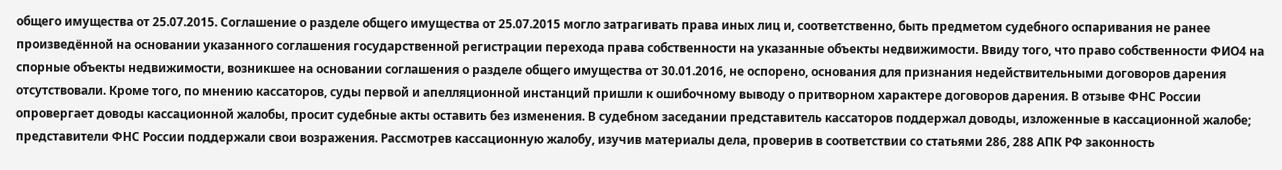общего имущества от 25.07.2015. Соглашение о разделе общего имущества от 25.07.2015 могло затрагивать права иных лиц и, соответственно, быть предметом судебного оспаривания не ранее произведённой на основании указанного соглашения государственной регистрации перехода права собственности на указанные объекты недвижимости. Ввиду того, что право собственности ФИО4 на спорные объекты недвижимости, возникшее на основании соглашения о разделе общего имущества от 30.01.2016, не оспорено, основания для признания недействительными договоров дарения отсутствовали. Кроме того, по мнению кассаторов, суды первой и апелляционной инстанций пришли к ошибочному выводу о притворном характере договоров дарения. В отзыве ФНС России опровергает доводы кассационной жалобы, просит судебные акты оставить без изменения. В судебном заседании представитель кассаторов поддержал доводы, изложенные в кассационной жалобе; представители ФНС России поддержали свои возражения. Рассмотрев кассационную жалобу, изучив материалы дела, проверив в соответствии со статьями 286, 288 АПК РФ законность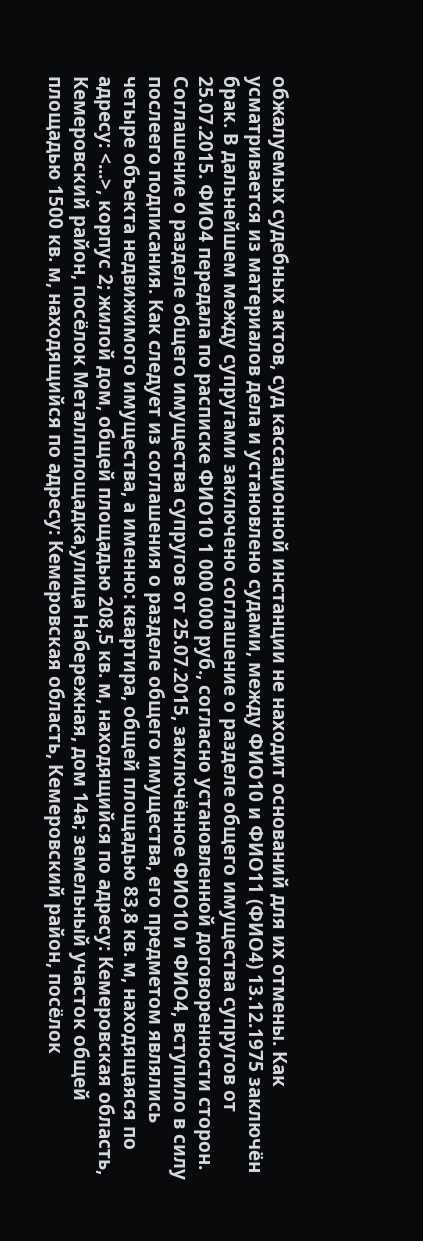обжалуемых судебных актов, суд кассационной инстанции не находит оснований для их отмены. Как усматривается из материалов дела и установлено судами, между ФИО10 и ФИО11 (ФИО4) 13.12.1975 заключён брак. В дальнейшем между супругами заключено соглашение о разделе общего имущества супругов от 25.07.2015. ФИО4 передала по расписке ФИО10 1 000 000 руб., согласно установленной договоренности сторон. Соглашение о разделе общего имущества супругов от 25.07.2015, заключённое ФИО10 и ФИО4, вступило в силу послеего подписания. Как следует из соглашения о разделе общего имущества, его предметом являлись четыре объекта недвижимого имущества, а именно: квартира, общей площадью 83,8 кв. м, находящаяся по адресу: <...>, корпус 2; жилой дом, общей площадью 208,5 кв. м, находящийся по адресу: Кемеровская область, Кемеровский район, посёлок Металлплощадка,улица Набережная, дом 14а; земельный участок общей площадью 1500 кв. м, находящийся по адресу: Кемеровская область, Кемеровский район, посёлок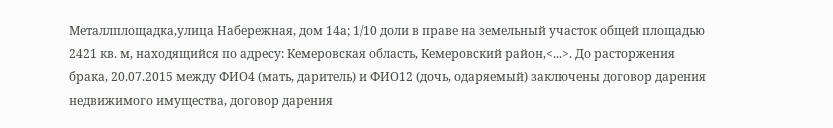Металлплощадка,улица Набережная, дом 14а; 1/10 доли в праве на земельный участок общей площадью 2421 кв. м, находящийся по адресу: Кемеровская область, Кемеровский район,<...>. До расторжения брака, 20.07.2015 между ФИО4 (мать, даритель) и ФИО12 (дочь, одаряемый) заключены договор дарения недвижимого имущества, договор дарения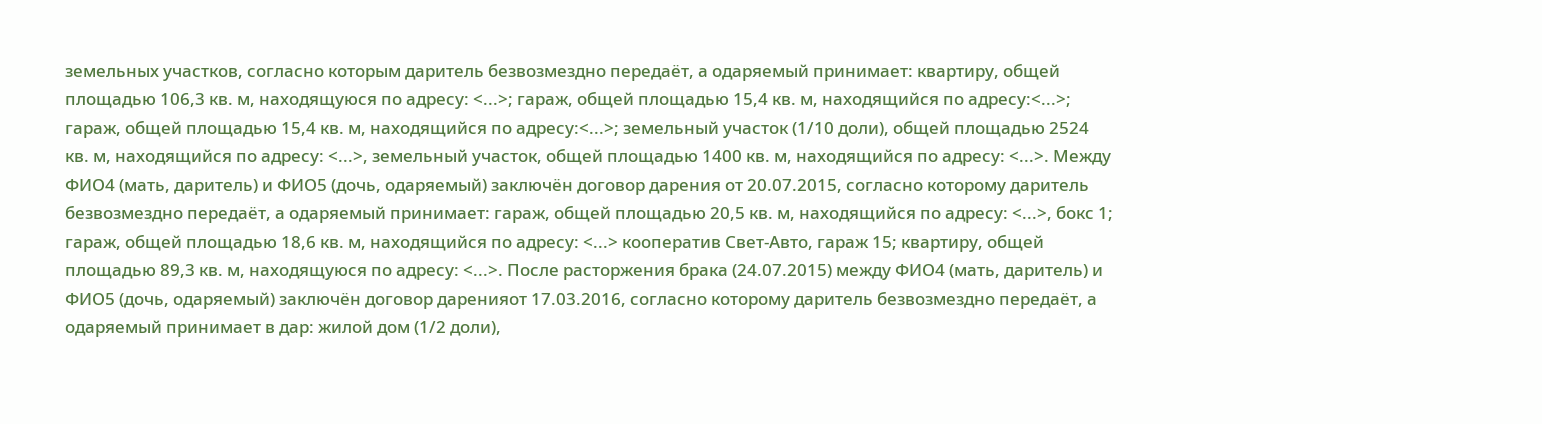земельных участков, согласно которым даритель безвозмездно передаёт, а одаряемый принимает: квартиру, общей площадью 106,3 кв. м, находящуюся по адресу: <...>; гараж, общей площадью 15,4 кв. м, находящийся по адресу:<...>; гараж, общей площадью 15,4 кв. м, находящийся по адресу:<...>; земельный участок (1/10 доли), общей площадью 2524 кв. м, находящийся по адресу: <...>, земельный участок, общей площадью 1400 кв. м, находящийся по адресу: <...>. Между ФИО4 (мать, даритель) и ФИО5 (дочь, одаряемый) заключён договор дарения от 20.07.2015, согласно которому даритель безвозмездно передаёт, а одаряемый принимает: гараж, общей площадью 20,5 кв. м, находящийся по адресу: <...>, бокс 1; гараж, общей площадью 18,6 кв. м, находящийся по адресу: <...> кооператив Свет-Авто, гараж 15; квартиру, общей площадью 89,3 кв. м, находящуюся по адресу: <...>. После расторжения брака (24.07.2015) между ФИО4 (мать, даритель) и ФИО5 (дочь, одаряемый) заключён договор даренияот 17.03.2016, согласно которому даритель безвозмездно передаёт, а одаряемый принимает в дар: жилой дом (1/2 доли),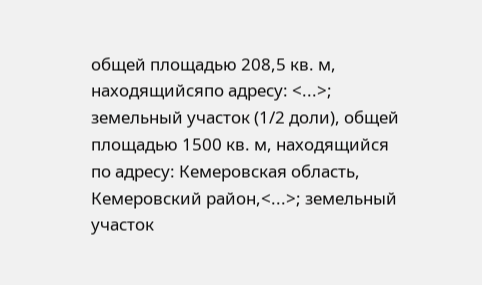общей площадью 208,5 кв. м, находящийсяпо адресу: <...>; земельный участок (1/2 доли), общей площадью 1500 кв. м, находящийся по адресу: Кемеровская область, Кемеровский район,<...>; земельный участок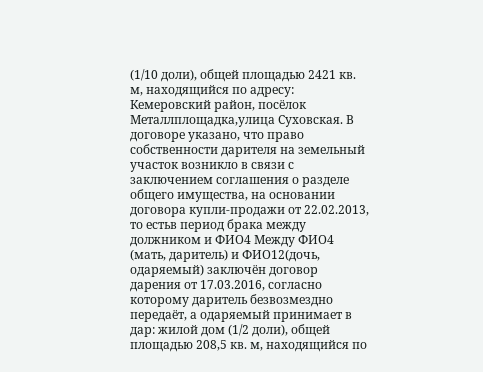(1/10 доли), общей площадью 2421 кв. м, находящийся по адресу: Кемеровский район, посёлок Металлплощадка,улица Суховская. В договоре указано, что право собственности дарителя на земельный участок возникло в связи с заключением соглашения о разделе общего имущества, на основании договора купли-продажи от 22.02.2013, то естьв период брака между должником и ФИО4 Между ФИО4 (мать, даритель) и ФИО12(дочь, одаряемый) заключён договор дарения от 17.03.2016, согласно которому даритель безвозмездно передаёт, а одаряемый принимает в дар: жилой дом (1/2 доли), общей площадью 208,5 кв. м, находящийся по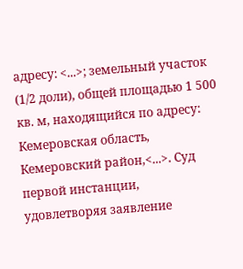адресу: <...>; земельный участок (1/2 доли), общей площадью 1 500 кв. м, находящийся по адресу: Кемеровская область, Кемеровский район,<...>. Суд первой инстанции, удовлетворяя заявление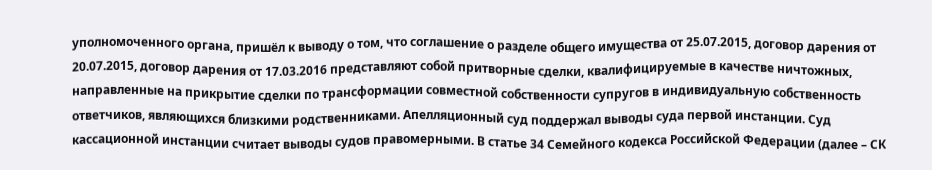уполномоченного органа, пришёл к выводу о том, что соглашение о разделе общего имущества от 25.07.2015, договор дарения от 20.07.2015, договор дарения от 17.03.2016 представляют собой притворные сделки, квалифицируемые в качестве ничтожных, направленные на прикрытие сделки по трансформации совместной собственности супругов в индивидуальную собственность ответчиков, являющихся близкими родственниками. Апелляционный суд поддержал выводы суда первой инстанции. Суд кассационной инстанции считает выводы судов правомерными. В статье 34 Семейного кодекса Российской Федерации (далее – СК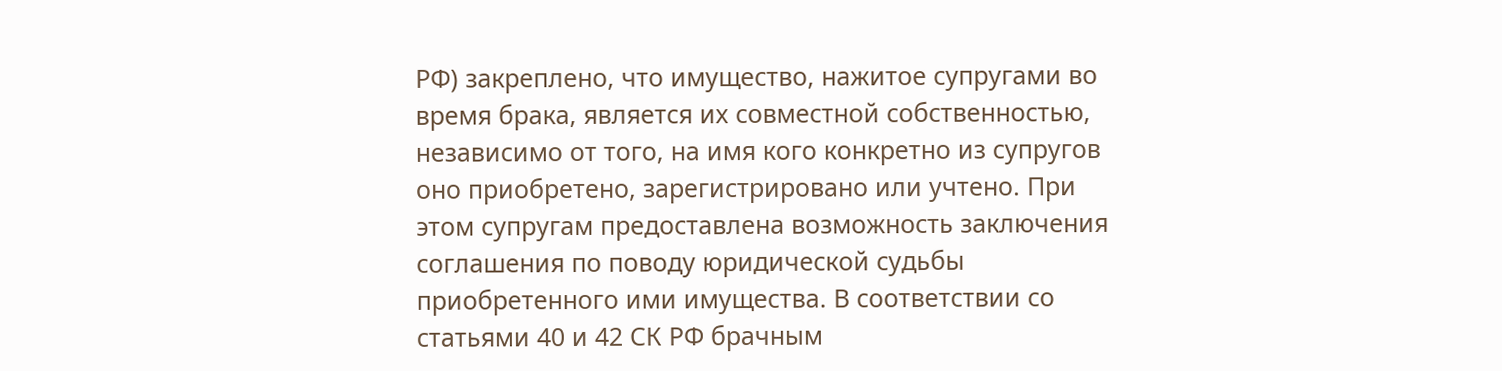РФ) закреплено, что имущество, нажитое супругами во время брака, является их совместной собственностью, независимо от того, на имя кого конкретно из супругов оно приобретено, зарегистрировано или учтено. При этом супругам предоставлена возможность заключения соглашения по поводу юридической судьбы приобретенного ими имущества. В соответствии со статьями 40 и 42 СК РФ брачным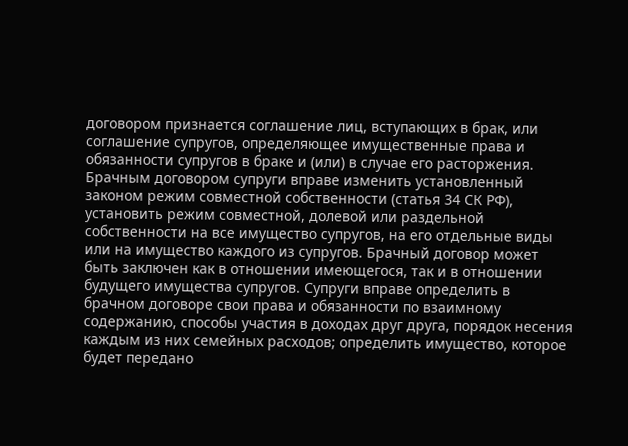договором признается соглашение лиц, вступающих в брак, или соглашение супругов, определяющее имущественные права и обязанности супругов в браке и (или) в случае его расторжения. Брачным договором супруги вправе изменить установленный законом режим совместной собственности (статья 34 СК РФ), установить режим совместной, долевой или раздельной собственности на все имущество супругов, на его отдельные виды или на имущество каждого из супругов. Брачный договор может быть заключен как в отношении имеющегося, так и в отношении будущего имущества супругов. Супруги вправе определить в брачном договоре свои права и обязанности по взаимному содержанию, способы участия в доходах друг друга, порядок несения каждым из них семейных расходов; определить имущество, которое будет передано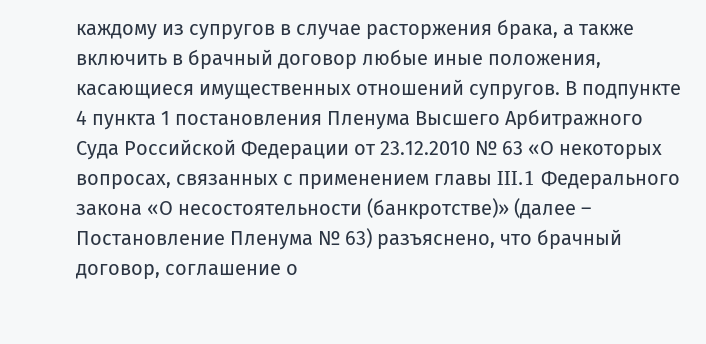каждому из супругов в случае расторжения брака, а также включить в брачный договор любые иные положения, касающиеся имущественных отношений супругов. В подпункте 4 пункта 1 постановления Пленума Высшего Арбитражного Суда Российской Федерации от 23.12.2010 № 63 «О некоторых вопросах, связанных с применением главы III.1 Федерального закона «О несостоятельности (банкротстве)» (далее – Постановление Пленума № 63) разъяснено, что брачный договор, соглашение о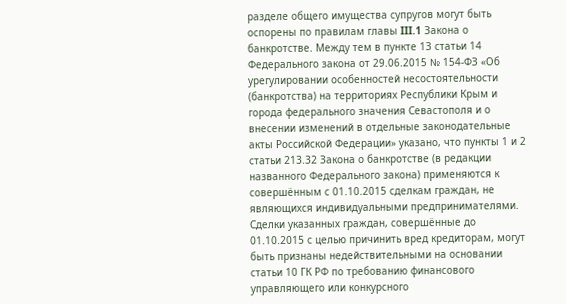разделе общего имущества супругов могут быть оспорены по правилам главы III.1 Закона о банкротстве. Между тем в пункте 13 статьи 14 Федерального закона от 29.06.2015 № 154-ФЗ «Об урегулировании особенностей несостоятельности (банкротства) на территориях Республики Крым и города федерального значения Севастополя и о внесении изменений в отдельные законодательные акты Российской Федерации» указано, что пункты 1 и 2 статьи 213.32 Закона о банкротстве (в редакции названного Федерального закона) применяются к совершённым с 01.10.2015 сделкам граждан, не являющихся индивидуальными предпринимателями. Сделки указанных граждан, совершённые до 01.10.2015 с целью причинить вред кредиторам, могут быть признаны недействительными на основании статьи 10 ГК РФ по требованию финансового управляющего или конкурсного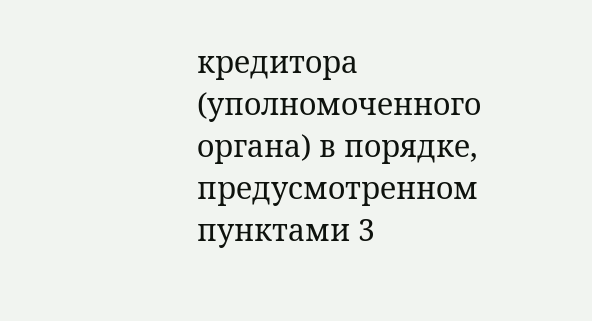кредитора (уполномоченного органа) в порядке, предусмотренном пунктами 3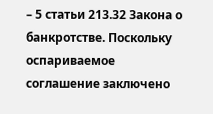– 5 статьи 213.32 Закона о банкротстве. Поскольку оспариваемое соглашение заключено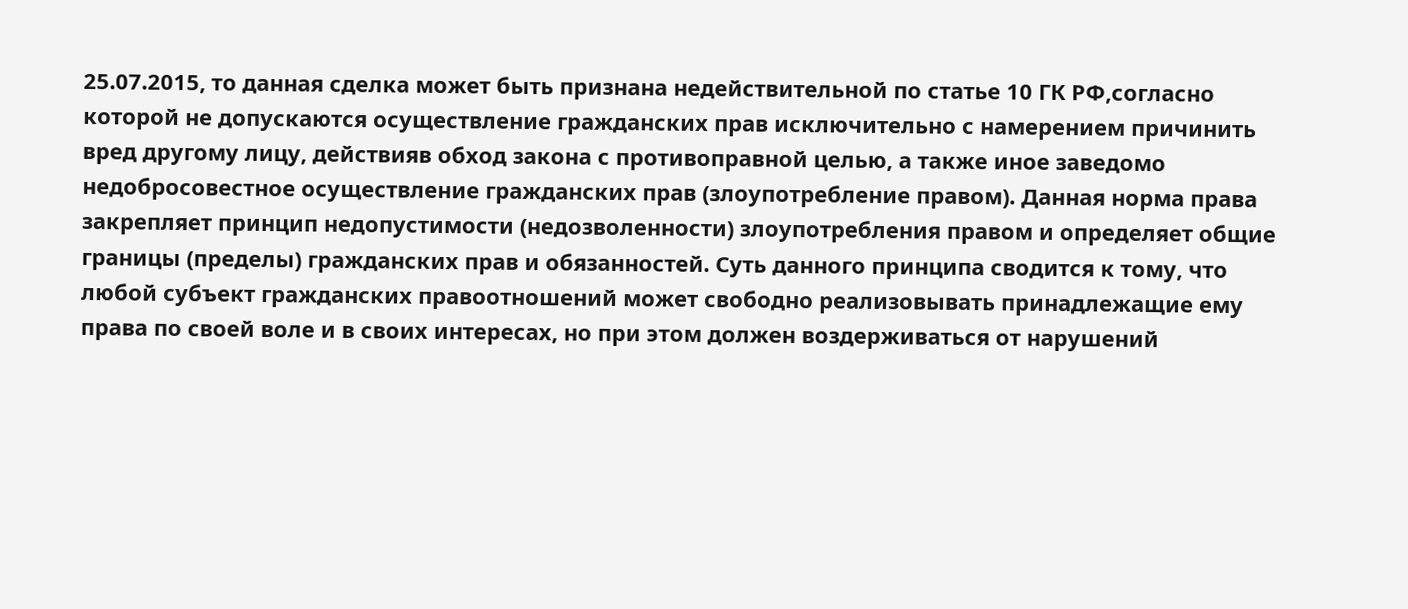25.07.2015, то данная сделка может быть признана недействительной по статье 10 ГК РФ,согласно которой не допускаются осуществление гражданских прав исключительно с намерением причинить вред другому лицу, действияв обход закона с противоправной целью, а также иное заведомо недобросовестное осуществление гражданских прав (злоупотребление правом). Данная норма права закрепляет принцип недопустимости (недозволенности) злоупотребления правом и определяет общие границы (пределы) гражданских прав и обязанностей. Суть данного принципа сводится к тому, что любой субъект гражданских правоотношений может свободно реализовывать принадлежащие ему права по своей воле и в своих интересах, но при этом должен воздерживаться от нарушений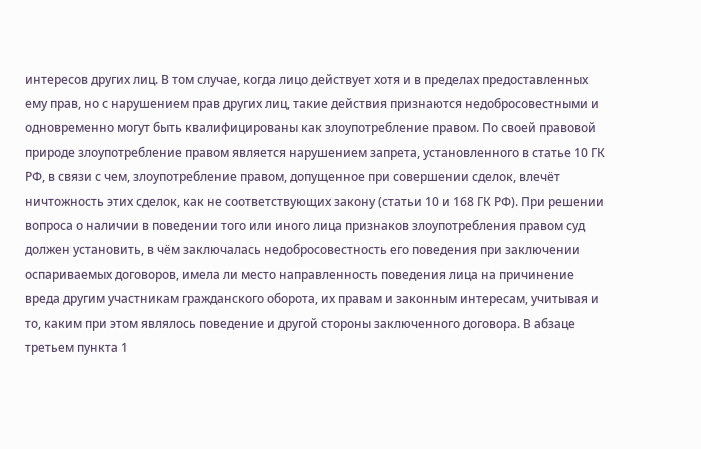интересов других лиц. В том случае, когда лицо действует хотя и в пределах предоставленных ему прав, но с нарушением прав других лиц, такие действия признаются недобросовестными и одновременно могут быть квалифицированы как злоупотребление правом. По своей правовой природе злоупотребление правом является нарушением запрета, установленного в статье 10 ГК РФ, в связи с чем, злоупотребление правом, допущенное при совершении сделок, влечёт ничтожность этих сделок, как не соответствующих закону (статьи 10 и 168 ГК РФ). При решении вопроса о наличии в поведении того или иного лица признаков злоупотребления правом суд должен установить, в чём заключалась недобросовестность его поведения при заключении оспариваемых договоров, имела ли место направленность поведения лица на причинение вреда другим участникам гражданского оборота, их правам и законным интересам, учитывая и то, каким при этом являлось поведение и другой стороны заключенного договора. В абзаце третьем пункта 1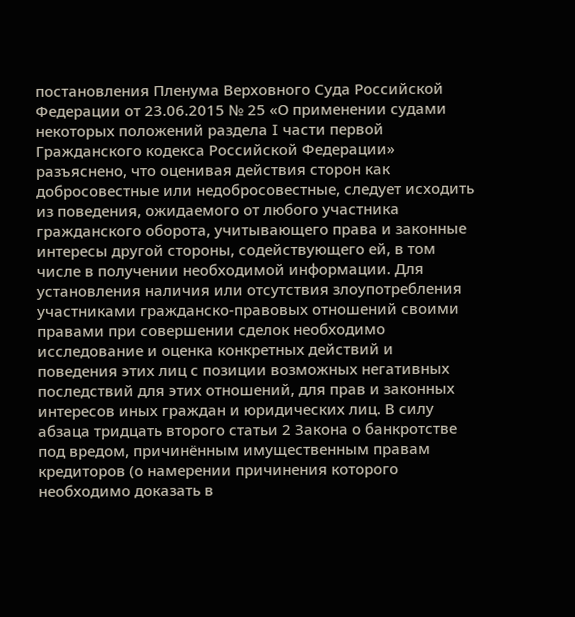постановления Пленума Верховного Суда Российской Федерации от 23.06.2015 № 25 «О применении судами некоторых положений раздела I части первой Гражданского кодекса Российской Федерации» разъяснено, что оценивая действия сторон как добросовестные или недобросовестные, следует исходить из поведения, ожидаемого от любого участника гражданского оборота, учитывающего права и законные интересы другой стороны, содействующего ей, в том числе в получении необходимой информации. Для установления наличия или отсутствия злоупотребления участниками гражданско-правовых отношений своими правами при совершении сделок необходимо исследование и оценка конкретных действий и поведения этих лиц с позиции возможных негативных последствий для этих отношений, для прав и законных интересов иных граждан и юридических лиц. В силу абзаца тридцать второго статьи 2 Закона о банкротстве под вредом, причинённым имущественным правам кредиторов (о намерении причинения которого необходимо доказать в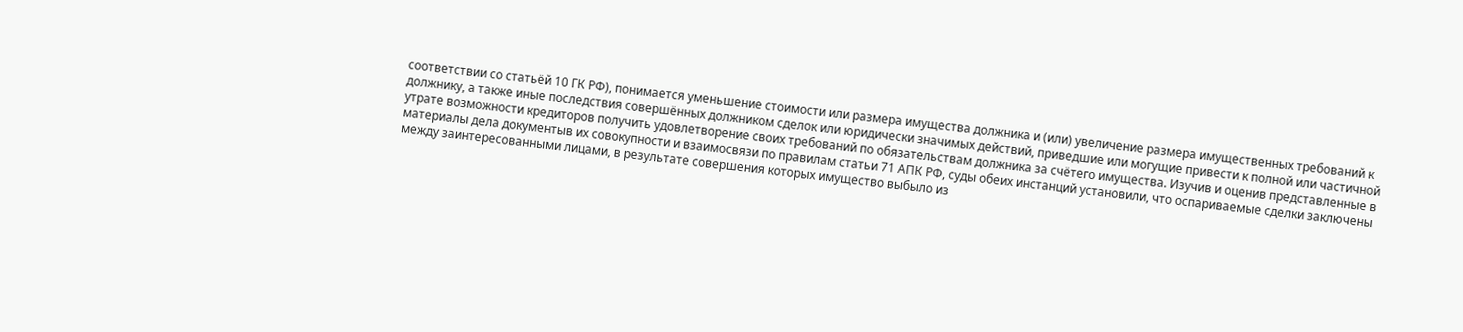соответствии со статьёй 10 ГК РФ), понимается уменьшение стоимости или размера имущества должника и (или) увеличение размера имущественных требований к должнику, а также иные последствия совершённых должником сделок или юридически значимых действий, приведшие или могущие привести к полной или частичной утрате возможности кредиторов получить удовлетворение своих требований по обязательствам должника за счётего имущества. Изучив и оценив представленные в материалы дела документыв их совокупности и взаимосвязи по правилам статьи 71 АПК РФ, суды обеих инстанций установили, что оспариваемые сделки заключены между заинтересованными лицами, в результате совершения которых имущество выбыло из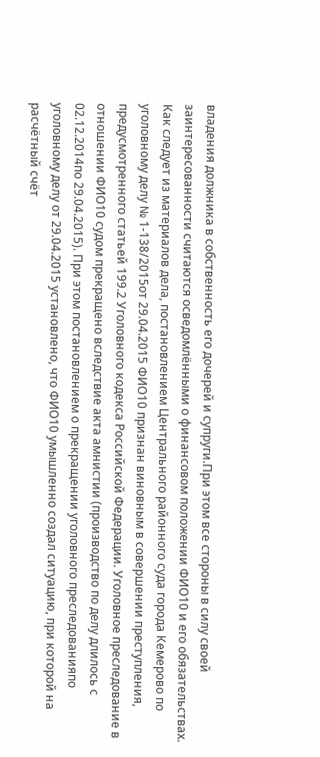владения должника в собственность его дочерей и супруги.При этом все стороны в силу своей заинтересованности считаются осведомлёнными о финансовом положении ФИО10 и его обязательствах. Как следует из материалов дела, постановлением Центрального районного суда города Кемерово по уголовному делу № 1-138/2015от 29.04.2015 ФИО10 признан виновным в совершении преступления, предусмотренного статьей 199.2 Уголовного кодекса Российской Федерации. Уголовное преследование в отношении ФИО10 судом прекращено вследствие акта амнистии (производство по делу длилось с 02.12.2014по 29.04.2015). При этом постановлением о прекращении уголовного преследованияпо уголовному делу от 29.04.2015 установлено, что ФИО10 умышленно создал ситуацию, при которой на расчётный счёт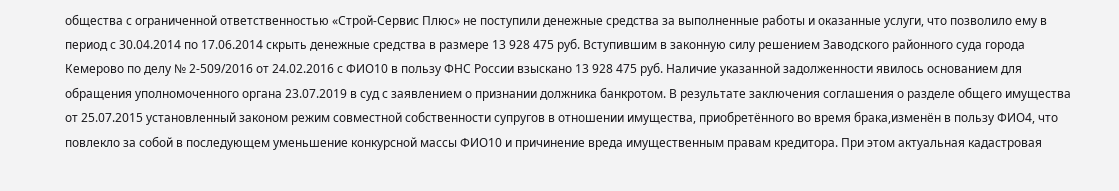общества с ограниченной ответственностью «Строй-Сервис Плюс» не поступили денежные средства за выполненные работы и оказанные услуги, что позволило ему в период с 30.04.2014 по 17.06.2014 скрыть денежные средства в размере 13 928 475 руб. Вступившим в законную силу решением Заводского районного суда города Кемерово по делу № 2-509/2016 от 24.02.2016 с ФИО10 в пользу ФНС России взыскано 13 928 475 руб. Наличие указанной задолженности явилось основанием для обращения уполномоченного органа 23.07.2019 в суд с заявлением о признании должника банкротом. В результате заключения соглашения о разделе общего имущества от 25.07.2015 установленный законом режим совместной собственности супругов в отношении имущества, приобретённого во время брака,изменён в пользу ФИО4, что повлекло за собой в последующем уменьшение конкурсной массы ФИО10 и причинение вреда имущественным правам кредитора. При этом актуальная кадастровая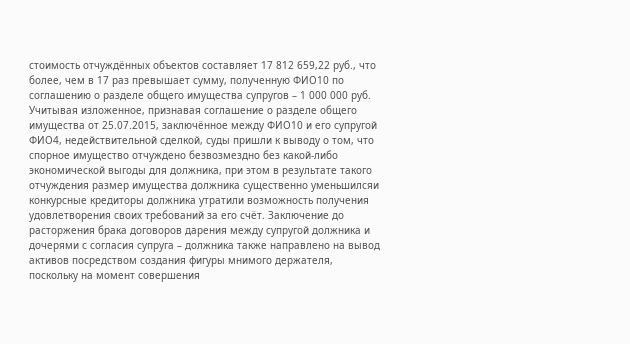стоимость отчуждённых объектов составляет 17 812 659,22 руб., что более, чем в 17 раз превышает сумму, полученную ФИО10 по соглашению о разделе общего имущества супругов – 1 000 000 руб. Учитывая изложенное, признавая соглашение о разделе общего имущества от 25.07.2015, заключённое между ФИО10 и его супругой ФИО4, недействительной сделкой, суды пришли к выводу о том, что спорное имущество отчуждено безвозмездно без какой-либо экономической выгоды для должника, при этом в результате такого отчуждения размер имущества должника существенно уменьшилсяи конкурсные кредиторы должника утратили возможность получения удовлетворения своих требований за его счёт. Заключение до расторжения брака договоров дарения между супругой должника и дочерями с согласия супруга – должника также направлено на вывод активов посредством создания фигуры мнимого держателя, поскольку на момент совершения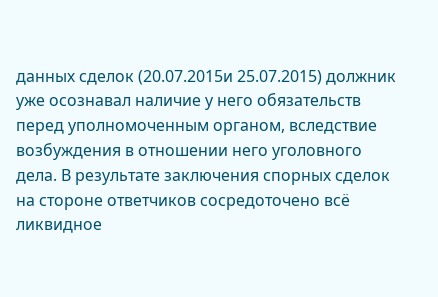данных сделок (20.07.2015и 25.07.2015) должник уже осознавал наличие у него обязательств перед уполномоченным органом, вследствие возбуждения в отношении него уголовного дела. В результате заключения спорных сделок на стороне ответчиков сосредоточено всё ликвидное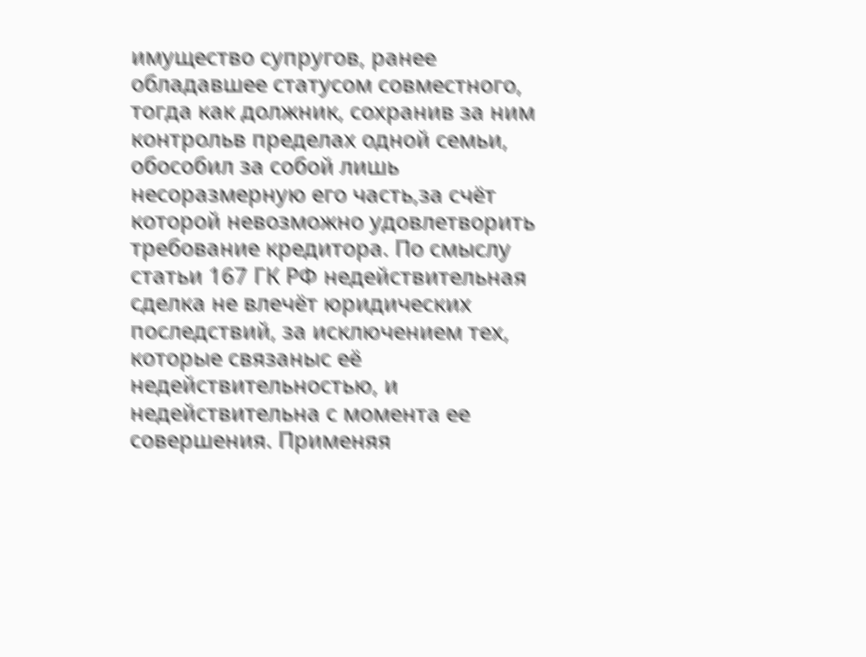имущество супругов, ранее обладавшее статусом совместного, тогда как должник, сохранив за ним контрольв пределах одной семьи, обособил за собой лишь несоразмерную его часть,за счёт которой невозможно удовлетворить требование кредитора. По смыслу статьи 167 ГК РФ недействительная сделка не влечёт юридических последствий, за исключением тех, которые связаныс её недействительностью, и недействительна с момента ее совершения. Применяя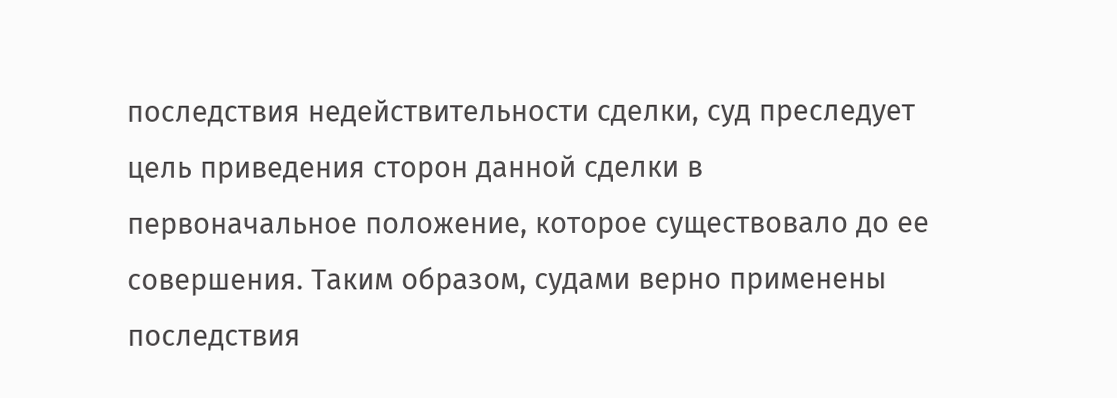последствия недействительности сделки, суд преследует цель приведения сторон данной сделки в первоначальное положение, которое существовало до ее совершения. Таким образом, судами верно применены последствия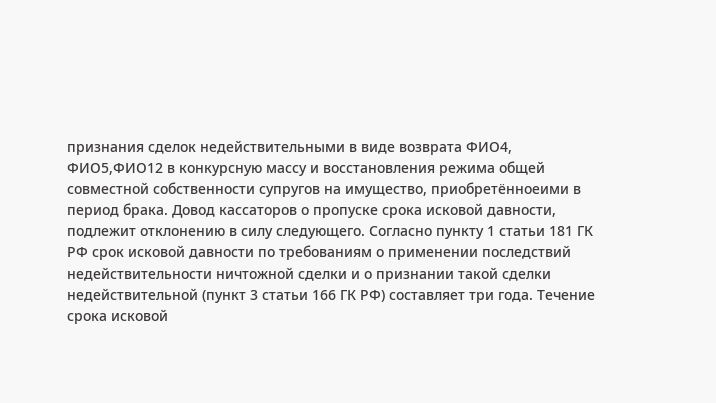признания сделок недействительными в виде возврата ФИО4, ФИО5,ФИО12 в конкурсную массу и восстановления режима общей совместной собственности супругов на имущество, приобретённоеими в период брака. Довод кассаторов о пропуске срока исковой давности, подлежит отклонению в силу следующего. Согласно пункту 1 статьи 181 ГК РФ срок исковой давности по требованиям о применении последствий недействительности ничтожной сделки и о признании такой сделки недействительной (пункт 3 статьи 166 ГК РФ) составляет три года. Течение срока исковой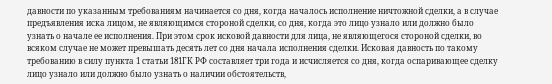давности по указанным требованиям начинается со дня, когда началось исполнение ничтожной сделки, а в случае предъявления иска лицом, не являющимся стороной сделки, со дня, когда это лицо узнало или должно было узнать о начале ее исполнения. При этом срок исковой давности для лица, не являющегося стороной сделки, во всяком случае не может превышать десять лет со дня начала исполнения сделки. Исковая давность по такому требованию в силу пункта 1 статьи 181ГК РФ составляет три года и исчисляется со дня, когда оспаривающее сделку лицо узнало или должно было узнать о наличии обстоятельств,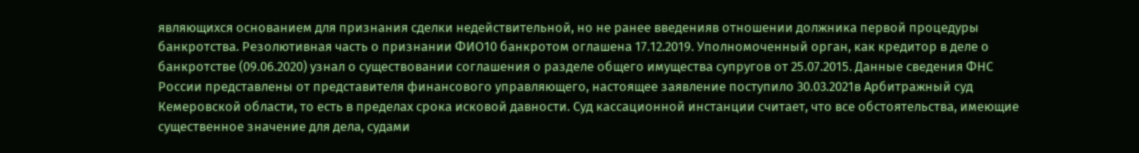являющихся основанием для признания сделки недействительной, но не ранее введенияв отношении должника первой процедуры банкротства. Резолютивная часть о признании ФИО10 банкротом оглашена 17.12.2019. Уполномоченный орган, как кредитор в деле о банкротстве (09.06.2020) узнал о существовании соглашения о разделе общего имущества супругов от 25.07.2015. Данные сведения ФНС России представлены от представителя финансового управляющего, настоящее заявление поступило 30.03.2021в Арбитражный суд Кемеровской области, то есть в пределах срока исковой давности. Суд кассационной инстанции считает, что все обстоятельства, имеющие существенное значение для дела, судами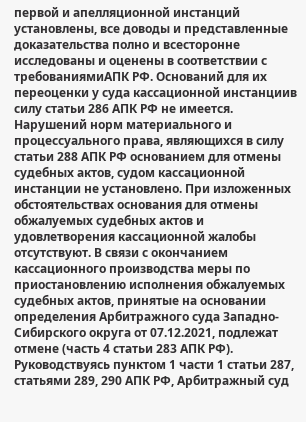первой и апелляционной инстанций установлены, все доводы и представленные доказательства полно и всесторонне исследованы и оценены в соответствии с требованиямиАПК РФ. Оснований для их переоценки у суда кассационной инстанциив силу статьи 286 АПК РФ не имеется. Нарушений норм материального и процессуального права, являющихся в силу статьи 288 АПК РФ основанием для отмены судебных актов, судом кассационной инстанции не установлено. При изложенных обстоятельствах основания для отмены обжалуемых судебных актов и удовлетворения кассационной жалобы отсутствуют. В связи с окончанием кассационного производства меры по приостановлению исполнения обжалуемых судебных актов, принятые на основании определения Арбитражного суда Западно-Сибирского округа от 07.12.2021, подлежат отмене (часть 4 статьи 283 АПК РФ). Руководствуясь пунктом 1 части 1 статьи 287, статьями 289, 290 АПК РФ, Арбитражный суд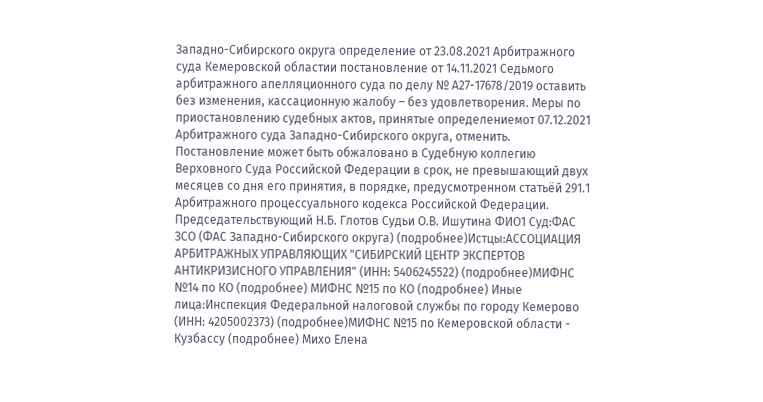Западно-Сибирского округа определение от 23.08.2021 Арбитражного суда Кемеровской областии постановление от 14.11.2021 Седьмого арбитражного апелляционного суда по делу № А27-17678/2019 оставить без изменения, кассационную жалобу – без удовлетворения. Меры по приостановлению судебных актов, принятые определениемот 07.12.2021 Арбитражного суда Западно-Сибирского округа, отменить. Постановление может быть обжаловано в Судебную коллегию Верховного Суда Российской Федерации в срок, не превышающий двух месяцев со дня его принятия, в порядке, предусмотренном статьёй 291.1 Арбитражного процессуального кодекса Российской Федерации. Председательствующий Н.Б. Глотов Судьи О.В. Ишутина ФИО1 Суд:ФАС ЗСО (ФАС Западно-Сибирского округа) (подробнее)Истцы:АССОЦИАЦИЯ АРБИТРАЖНЫХ УПРАВЛЯЮЩИХ "СИБИРСКИЙ ЦЕНТР ЭКСПЕРТОВ АНТИКРИЗИСНОГО УПРАВЛЕНИЯ" (ИНН: 5406245522) (подробнее)МИФНС №14 по КО (подробнее) МИФНС №15 по КО (подробнее) Иные лица:Инспекция Федеральной налоговой службы по городу Кемерово (ИНН: 4205002373) (подробнее)МИФНС №15 по Кемеровской области - Кузбассу (подробнее) Михо Елена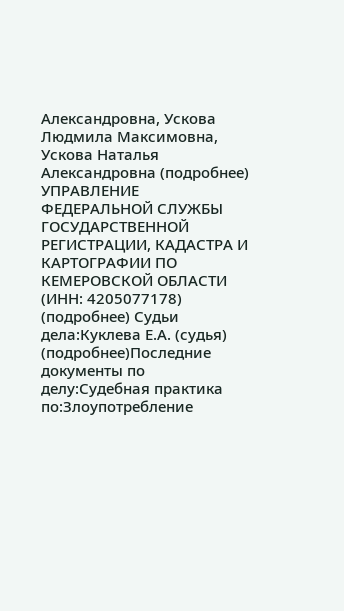Александровна, Ускова Людмила Максимовна, Ускова Наталья Александровна (подробнее) УПРАВЛЕНИЕ ФЕДЕРАЛЬНОЙ СЛУЖБЫ ГОСУДАРСТВЕННОЙ РЕГИСТРАЦИИ, КАДАСТРА И КАРТОГРАФИИ ПО КЕМЕРОВСКОЙ ОБЛАСТИ (ИНН: 4205077178) (подробнее) Судьи дела:Куклева Е.А. (судья) (подробнее)Последние документы по делу:Судебная практика по:Злоупотребление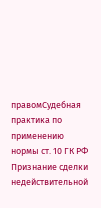правомСудебная практика по применению нормы ст. 10 ГК РФ Признание сделки недействительной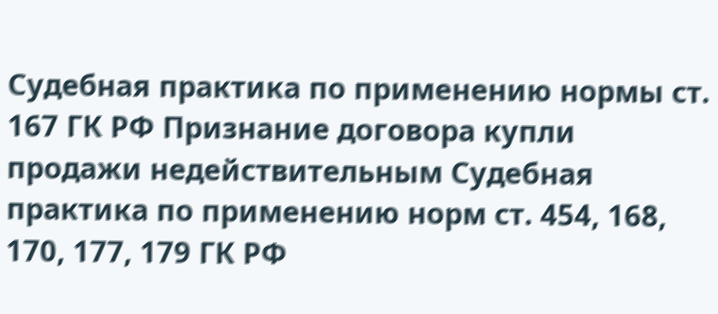Судебная практика по применению нормы ст. 167 ГК РФ Признание договора купли продажи недействительным Судебная практика по применению норм ст. 454, 168, 170, 177, 179 ГК РФ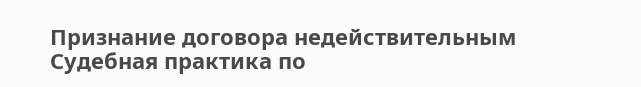Признание договора недействительным Судебная практика по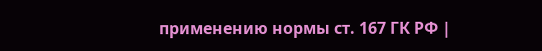применению нормы ст. 167 ГК РФ |